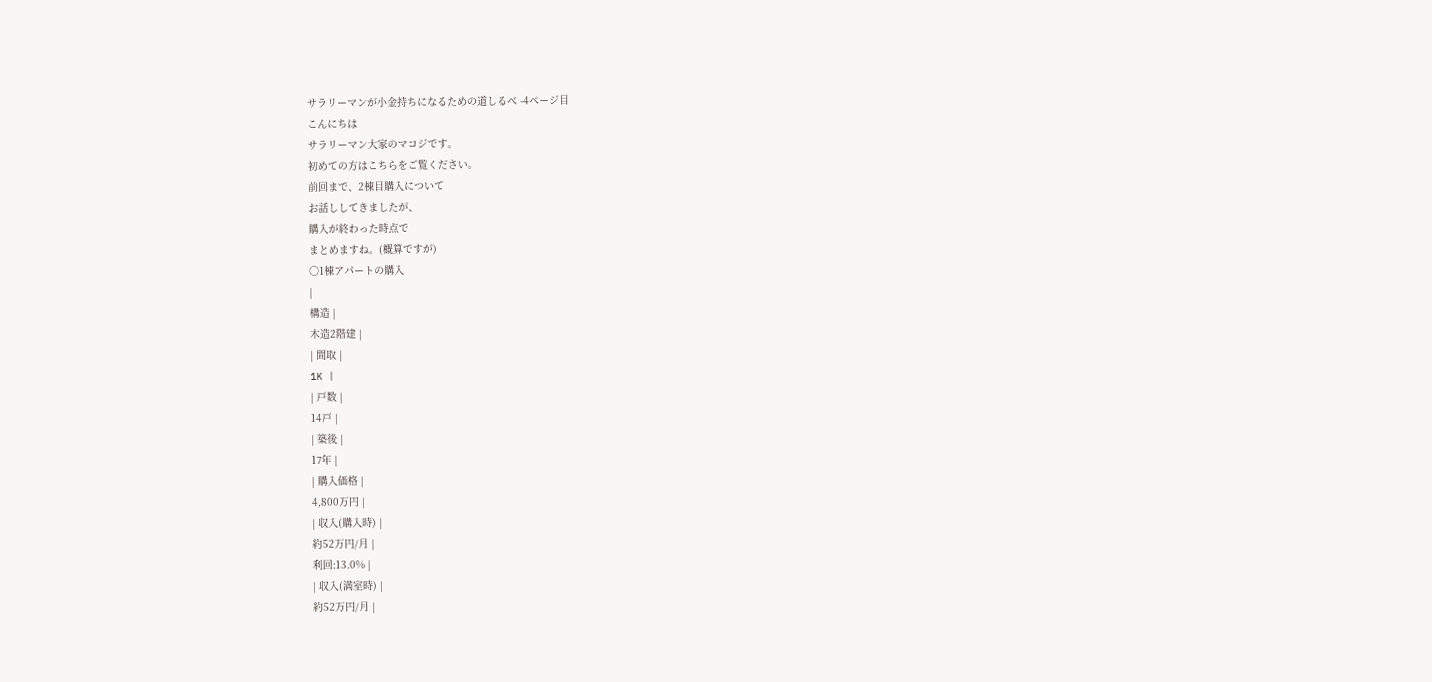サラリーマンが小金持ちになるための道しるべ -4ページ目
こんにちは
サラリーマン大家のマコジです。
初めての方はこちらをご覧ください。
前回まで、2棟目購入について
お話ししてきましたが、
購入が終わった時点で
まとめますね。(概算ですが)
〇1棟アパートの購入
|
構造 |
木造2階建 |
| 間取 |
1K |
| 戸数 |
14戸 |
| 築後 |
17年 |
| 購入価格 |
4,800万円 |
| 収入(購入時) |
約52万円/月 |
利回:13.0% |
| 収入(満室時) |
約52万円/月 |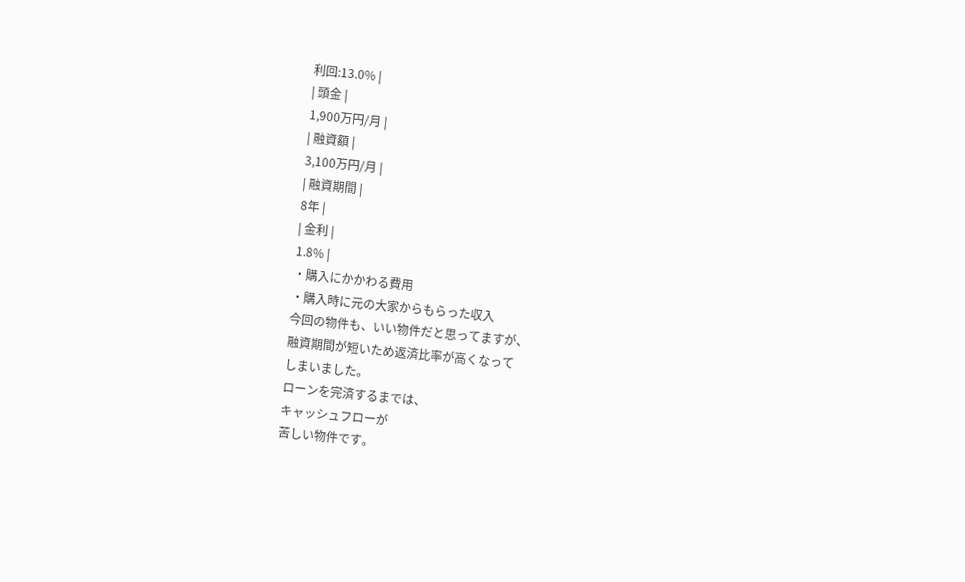利回:13.0% |
| 頭金 |
1,900万円/月 |
| 融資額 |
3,100万円/月 |
| 融資期間 |
8年 |
| 金利 |
1.8% |
・購入にかかわる費用
・購入時に元の大家からもらった収入
今回の物件も、いい物件だと思ってますが、
融資期間が短いため返済比率が高くなって
しまいました。
ローンを完済するまでは、
キャッシュフローが
苦しい物件です。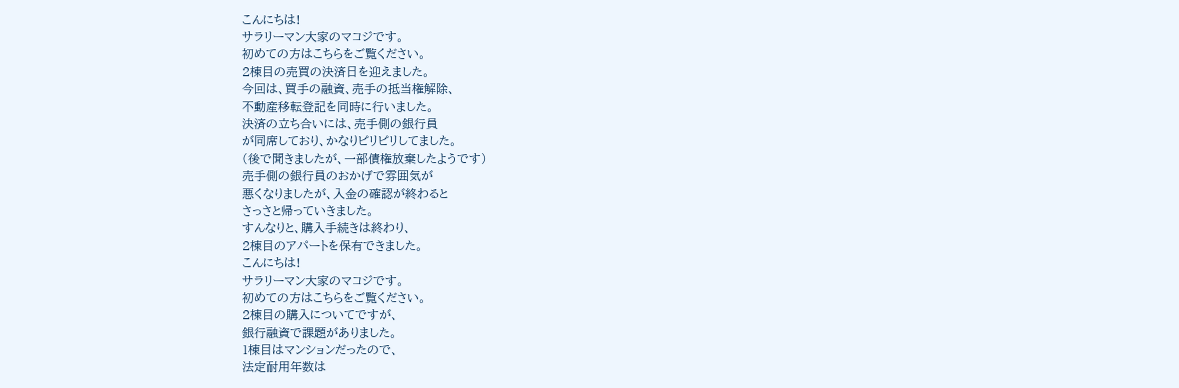こんにちは!
サラリーマン大家のマコジです。
初めての方はこちらをご覧ください。
2棟目の売買の決済日を迎えました。
今回は、買手の融資、売手の抵当権解除、
不動産移転登記を同時に行いました。
決済の立ち合いには、売手側の銀行員
が同席しており、かなりピリピリしてました。
(後で聞きましたが、一部債権放棄したようです)
売手側の銀行員のおかげで雰囲気が
悪くなりましたが、入金の確認が終わると
さっさと帰っていきました。
すんなりと、購入手続きは終わり、
2棟目のアパートを保有できました。
こんにちは!
サラリーマン大家のマコジです。
初めての方はこちらをご覧ください。
2棟目の購入についてですが、
銀行融資で課題がありました。
1棟目はマンションだったので、
法定耐用年数は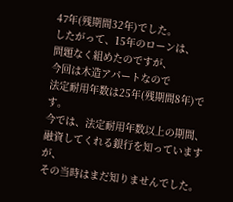47年(残期間32年)でした。
したがって、15年のローンは、
問題なく組めたのですが、
今回は木造アパートなので
法定耐用年数は25年(残期間8年)です。
今では、法定耐用年数以上の期間、
融資してくれる銀行を知っていますが、
その当時はまだ知りませんでした。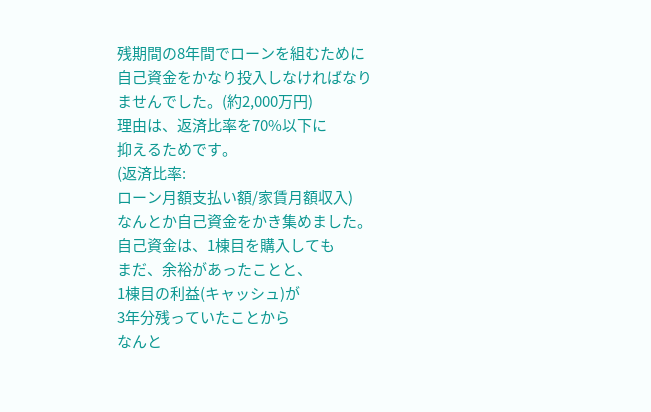残期間の8年間でローンを組むために
自己資金をかなり投入しなければなり
ませんでした。(約2,000万円)
理由は、返済比率を70%以下に
抑えるためです。
(返済比率:
ローン月額支払い額/家賃月額収入)
なんとか自己資金をかき集めました。
自己資金は、1棟目を購入しても
まだ、余裕があったことと、
1棟目の利益(キャッシュ)が
3年分残っていたことから
なんと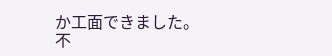か工面できました。
不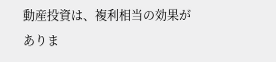動産投資は、複利相当の効果が
ありま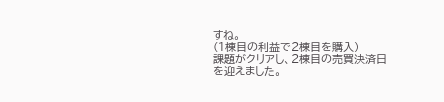すね。
(1棟目の利益で2棟目を購入)
課題がクリアし、2棟目の売買決済日
を迎えました。